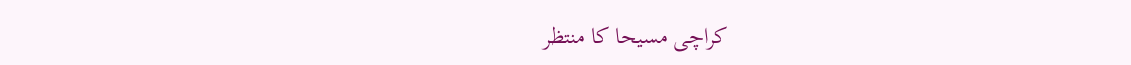کراچی مسیحا کا منتظر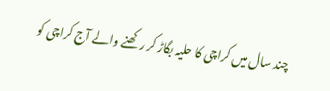چند سال میں کراچی کا حلیہ بگاڑ کر رکھنے والے آج کراچی کو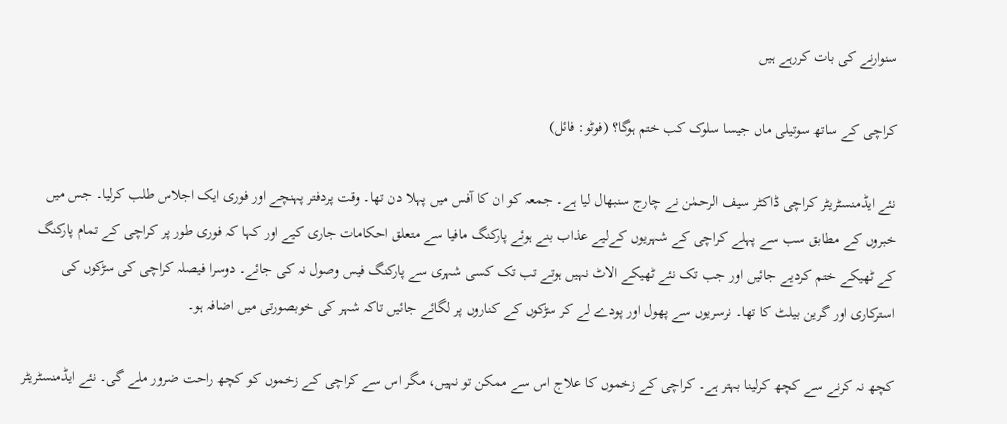سنوارنے کی بات کررہے ہیں

کراچی کے ساتھ سوتیلی ماں جیسا سلوک کب ختم ہوگا؟ (فوٹو: فائل)

نئے ایڈمنسٹریٹر کراچی ڈاکٹر سیف الرحمٰن نے چارج سنبھال لیا ہے۔ جمعہ کو ان کا آفس میں پہلا دن تھا۔ وقت پردفتر پہنچے اور فوری ایک اجلاس طلب کرلیا۔ جس میں خبروں کے مطابق سب سے پہلے کراچی کے شہریوں کےلیے عذاب بنے ہوئے پارکنگ مافیا سے متعلق احکامات جاری کیے اور کہا کہ فوری طور پر کراچی کے تمام پارکنگ کے ٹھیکے ختم کردیے جائیں اور جب تک نئے ٹھیکے الاٹ نہیں ہوتے تب تک کسی شہری سے پارکنگ فیس وصول نہ کی جائے۔ دوسرا فیصلہ کراچی کی سڑکوں کی استرکاری اور گرین بیلٹ کا تھا۔ نرسریوں سے پھول اور پودے لے کر سڑکوں کے کناروں پر لگائے جائیں تاکہ شہر کی خوبصورتی میں اضافہ ہو۔

کچھ نہ کرنے سے کچھ کرلینا بہتر ہے۔ کراچی کے زخموں کا علاج اس سے ممکن تو نہیں، مگر اس سے کراچی کے زخموں کو کچھ راحت ضرور ملے گی۔ نئے ایڈمنسٹریٹر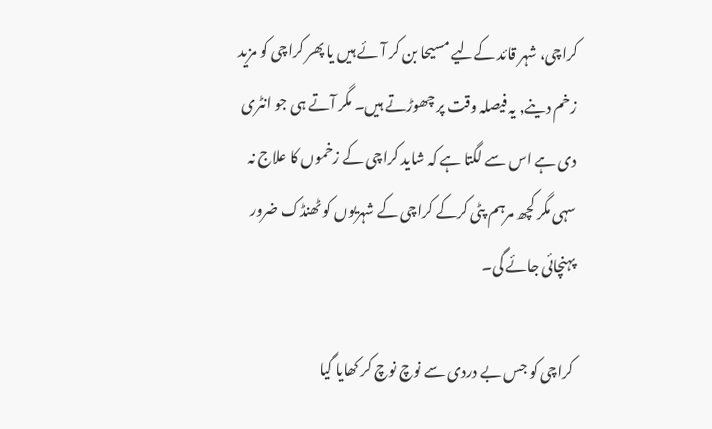کراچی، شہر قائد کےلیے مسیحا بن کر آئے ہیں یا پھر کراچی کو مزید زخم دینے, یہ فیصلہ وقت پر چھوڑتے ہیں۔ مگر آتے ہی جو انٹری دی ہے اس سے لگتا ہے کہ شاید کراچی کے زخموں کا علاج نہ سہی مگر کچھ مرہم پٹی کرکے کراچی کے شہریوں کو ٹھنڈک ضرور پہنچائی جائے گی۔

کراچی کو جس بے دردی سے نوچ نوچ کر کھایا گیا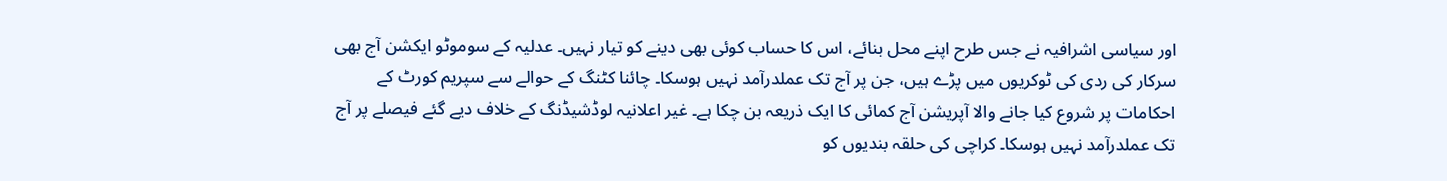اور سیاسی اشرافیہ نے جس طرح اپنے محل بنائے، اس کا حساب کوئی بھی دینے کو تیار نہیں۔ عدلیہ کے سوموٹو ایکشن آج بھی سرکار کی ردی کی ٹوکریوں میں پڑے ہیں، جن پر آج تک عملدرآمد نہیں ہوسکا۔ چائنا کٹنگ کے حوالے سے سپریم کورٹ کے احکامات پر شروع کیا جانے والا آپریشن آج کمائی کا ایک ذریعہ بن چکا ہے۔ غیر اعلانیہ لوڈشیڈنگ کے خلاف دیے گئے فیصلے پر آج تک عملدرآمد نہیں ہوسکا۔ کراچی کی حلقہ بندیوں کو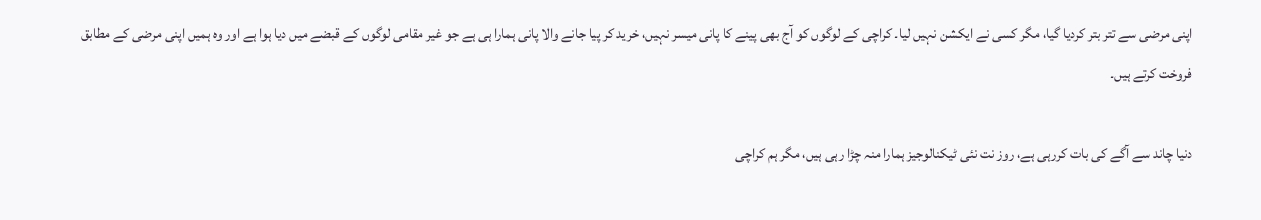اپنی مرضی سے تتر بتر کردیا گیا، مگر کسی نے ایکشن نہیں لیا۔ کراچی کے لوگوں کو آج بھی پینے کا پانی میسر نہیں، خرید کر پیا جانے والا پانی ہمارا ہی ہے جو غیر مقامی لوگوں کے قبضے میں دیا ہوا ہے اور وہ ہمیں اپنی مرضی کے مطابق فروخت کرتے ہیں۔

دنیا چاند سے آگے کی بات کررہی ہے، روز نت نئی ٹیکنالوجیز ہمارا منہ چڑا رہی ہیں، مگر ہم کراچی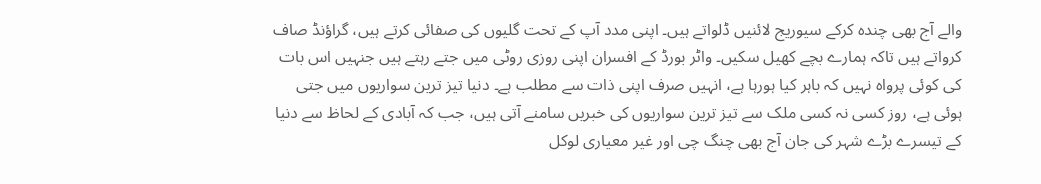والے آج بھی چندہ کرکے سیوریج لائنیں ڈلواتے ہیں۔ اپنی مدد آپ کے تحت گلیوں کی صفائی کرتے ہیں، گراؤنڈ صاف کرواتے ہیں تاکہ ہمارے بچے کھیل سکیں۔ واٹر بورڈ کے افسران اپنی روزی روٹی میں جتے رہتے ہیں جنہیں اس بات کی کوئی پرواہ نہیں کہ باہر کیا ہورہا ہے، انہیں صرف اپنی ذات سے مطلب ہے۔ دنیا تیز ترین سواریوں میں جتی ہوئی ہے، روز کسی نہ کسی ملک سے تیز ترین سواریوں کی خبریں سامنے آتی ہیں، جب کہ آبادی کے لحاظ سے دنیا کے تیسرے بڑے شہر کی جان آج بھی چنگ چی اور غیر معیاری لوکل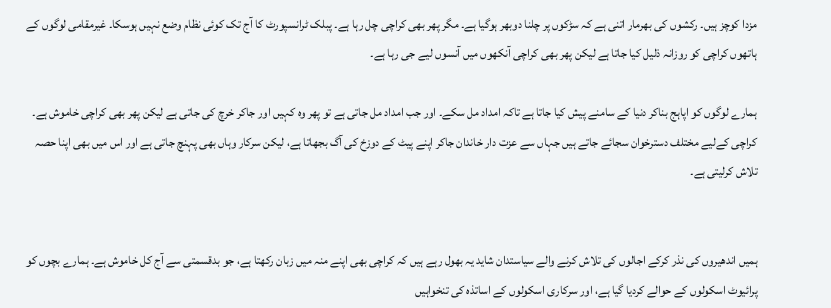مزدا کوچز ہیں۔ رکشوں کی بھرمار اتنی ہے کہ سڑکوں پر چلنا دوبھر ہوگیا ہے۔ مگر پھر بھی کراچی چل رہا ہے۔ پبلک ٹرانسپورٹ کا آج تک کوئی نظام وضع نہیں ہوسکا۔ غیرمقامی لوگوں کے ہاتھوں کراچی کو روزانہ ذلیل کیا جاتا ہے لیکن پھر بھی کراچی آنکھوں میں آنسوں لیے جی رہا ہے۔

ہمارے لوگوں کو اپاہج بناکر دنیا کے سامنے پیش کیا جاتا ہے تاکہ امداد مل سکے۔ اور جب امداد مل جاتی ہے تو پھر وہ کہیں اور جاکر خرچ کی جاتی ہے لیکن پھر بھی کراچی خاموش ہے۔ کراچی کےلیے مختلف دسترخوان سجائے جاتے ہیں جہاں سے عزت دار خاندان جاکر اپنے پیٹ کے دوزخ کی آگ بجھاتا ہے، لیکن سرکار وہاں بھی پہنچ جاتی ہے اور اس میں بھی اپنا حصہ تلاش کرلیتی ہے۔


ہمیں اندھیروں کی نذر کرکے اجالوں کی تلاش کرنے والے سیاستدان شاید یہ بھول رہے ہیں کہ کراچی بھی اپنے منہ میں زبان رکھتا ہے، جو بدقسمتی سے آج کل خاموش ہے۔ ہمارے بچوں کو پرائیوٹ اسکولوں کے حوالے کردیا گیا ہے، اور سرکاری اسکولوں کے اساتذہ کی تنخواہیں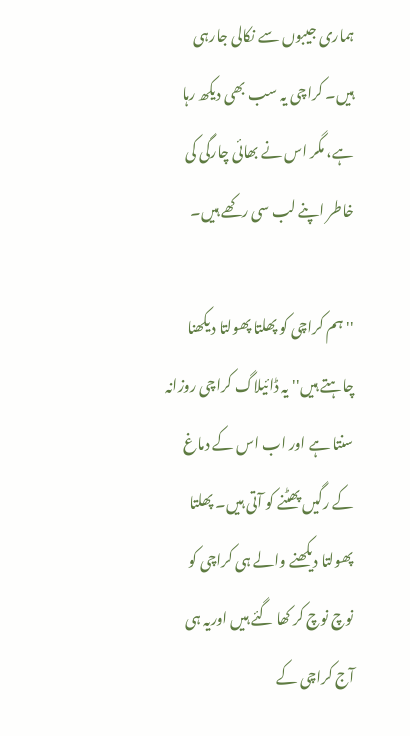ہماری جیبوں سے نکالی جارہی ہیں۔ کراچی یہ سب بھی دیکھ رہا ہے، مگر اس نے بھائی چارگی کی خاطر اپنے لب سی رکھے ہیں۔

''ہم کراچی کو پھلتا پھولتا دیکھنا چاہتے ہیں'' یہ ڈائیلاگ کراچی روزانہ سنتا ہے اور اب اس کے دماغ کے رگیں پھٹنے کو آتی ہیں۔ پھلتا پھولتا دیکھنے والے ہی کراچی کو نوچ نوچ کر کھا گئے ہیں اوریہ ہی آج کراچی کے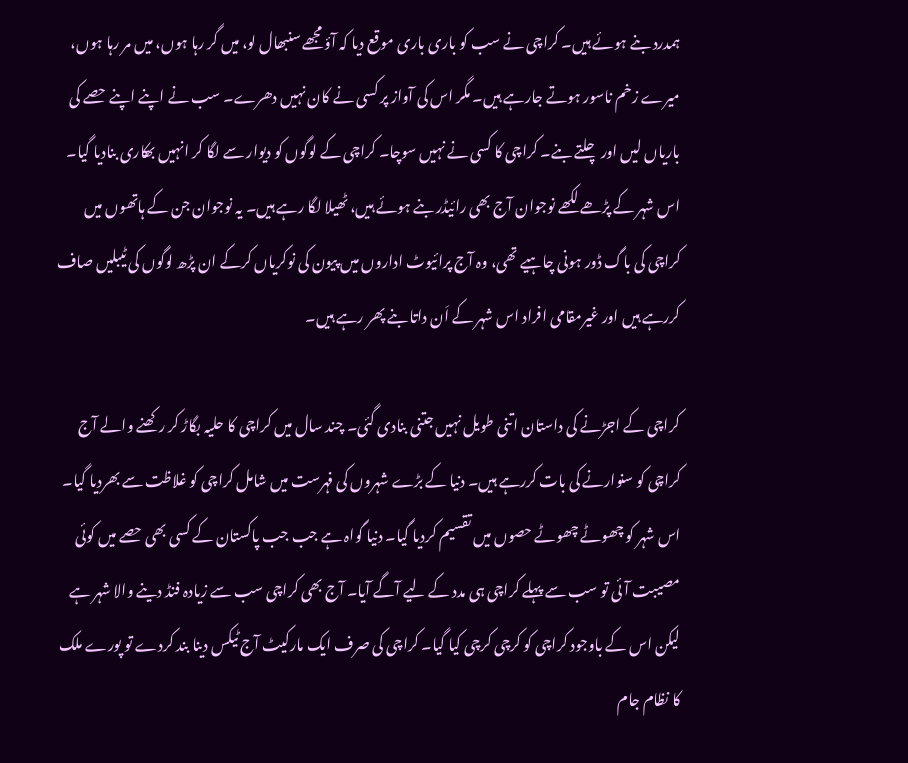ہمدرد بنے ہوئے ہیں۔ کراچی نے سب کو باری باری موقع دیا کہ آؤ مجھے سنبھال لو، میں گر رہا ہوں، میں مر رہا ہوں، میرے زخم ناسور ہوتے جارہے ہیں۔ مگر اس کی آواز پر کسی نے کان نہیں دھرے۔ سب نے اپنے اپنے حصے کی باریاں لیں اور چلتے بنے۔ کراچی کا کسی نے نہیں سوچا۔ کراچی کے لوگوں کو دیوار سے لگا کر انہیں بھکاری بنادیا گیا۔ اس شہر کے پڑھے لکھے نوجوان آج بھی رائیڈر بنے ہوئے ہیں، ٹھیلا لگا رہے ہیں۔ یہ نوجوان جن کے ہاتھوں میں کراچی کی باگ ڈور ہونی چاہیے تھی، وہ آج پرائیوٹ اداروں میں پیون کی نوکریاں کرکے ان پڑھ لوگوں کی ٹیبلیں صاف کررہے ہیں اور غیرمقامی افراد اس شہر کے اَن داتا بنے پھر رہے ہیں۔

کراچی کے اجڑنے کی داستان اتنی طویل نہیں جتنی بنادی گئی۔ چند سال میں کراچی کا حلیہ بگاڑ کر رکھنے والے آج کراچی کو سنوارنے کی بات کررہے ہیں۔ دنیا کے بڑے شہروں کی فہرست میں شامل کراچی کو غلاظت سے بھردیا گیا۔ اس شہر کو چھوٹے چھوٹے حصوں میں تقسیم کردیا گیا۔ دنیا گواہ ہے جب جب پاکستان کے کسی بھی حصے میں کوئی مصیبت آئی تو سب سے پہلے کراچی ہی مدد کے لیے آگے آیا۔ آج بھی کراچی سب سے زیادہ فنڈ دینے والا شہر ہے لیکن اس کے باوجود کراچی کو کرچی کرچی کیا گیا۔ کراچی کی صرف ایک مارکیٹ آج ٹیکس دینا بند کردے تو پورے ملک کا نظام جام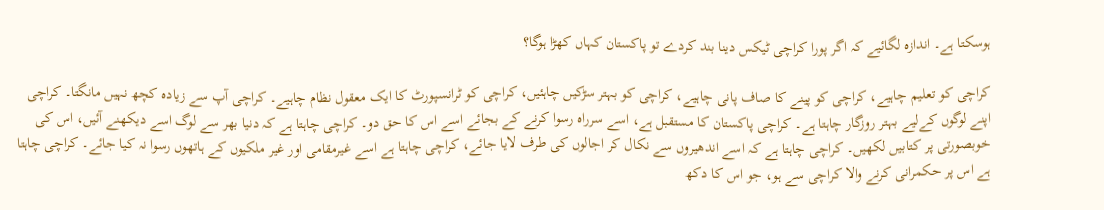ہوسکتا ہے۔ اندازہ لگائیے کہ اگر پورا کراچی ٹیکس دینا بند کردے تو پاکستان کہاں کھڑا ہوگا؟

کراچی کو تعلیم چاہیے، کراچی کو پینے کا صاف پانی چاہیے، کراچی کو بہتر سڑکیں چاہئیں، کراچی کو ٹرانسپورٹ کا ایک معقول نظام چاہیے۔ کراچی آپ سے زیادہ کچھ نہیں مانگتا۔ کراچی اپنے لوگوں کےلیے بہتر روزگار چاہتا ہے۔ کراچی پاکستان کا مستقبل ہے، اسے سرراہ رسوا کرنے کے بجائے اسے اس کا حق دو۔ کراچی چاہتا ہے کہ دنیا بھر سے لوگ اسے دیکھنے آئیں، اس کی خوبصورتی پر کتابیں لکھیں۔ کراچی چاہتا ہے کہ اسے اندھیروں سے نکال کر اجالوں کی طرف لایا جائے، کراچی چاہتا ہے اسے غیرمقامی اور غیر ملکیوں کے ہاتھوں رسوا نہ کیا جائے۔ کراچی چاہتا ہے اس پر حکمرانی کرنے والا کراچی سے ہو، جو اس کا دکھ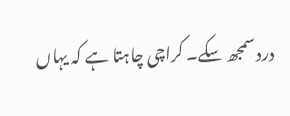درد سمجھ سکے۔ کراچی چاہتا ہے کہ یہاں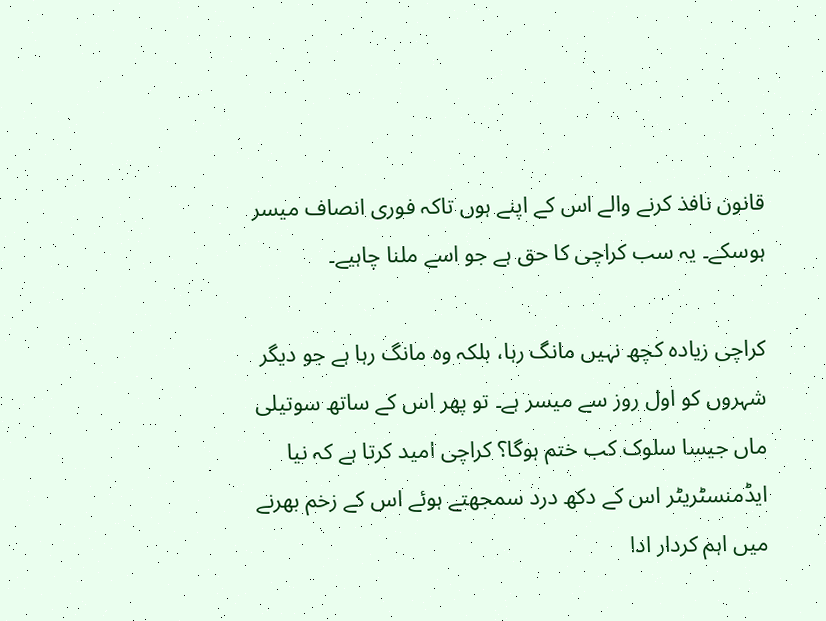قانون نافذ کرنے والے اس کے اپنے ہوں تاکہ فوری انصاف میسر ہوسکے۔ یہ سب کراچی کا حق ہے جو اسے ملنا چاہیے۔

کراچی زیادہ کچھ نہیں مانگ رہا، بلکہ وہ مانگ رہا ہے جو دیگر شہروں کو اول روز سے میسر ہے۔ تو پھر اس کے ساتھ سوتیلی ماں جیسا سلوک کب ختم ہوگا؟ کراچی امید کرتا ہے کہ نیا ایڈمنسٹریٹر اس کے دکھ درد سمجھتے ہوئے اس کے زخم بھرنے میں اہم کردار ادا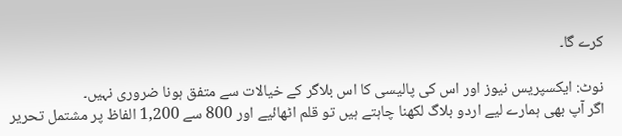کرے گا۔

نوٹ: ایکسپریس نیوز اور اس کی پالیسی کا اس بلاگر کے خیالات سے متفق ہونا ضروری نہیں۔
اگر آپ بھی ہمارے لیے اردو بلاگ لکھنا چاہتے ہیں تو قلم اٹھائیے اور 800 سے 1,200 الفاظ پر مشتمل تحریر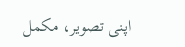اپنی تصویر، مکمل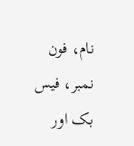نام، فون نمبر، فیس بک اور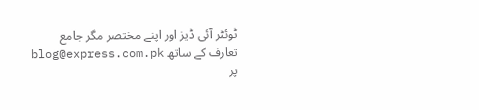ٹوئٹر آئی ڈیز اور اپنے مختصر مگر جامع تعارف کے ساتھ blog@express.com.pk پر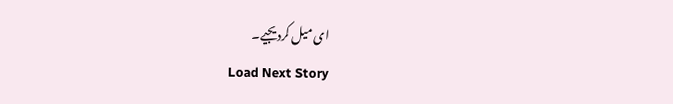ای میل کردیجیے۔
Load Next Story